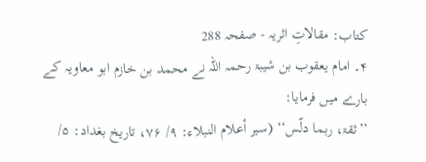کتاب: مقالاتِ اثریہ - صفحہ 288
۴۔ امام یعقوب بن شیبۃ رحمہ اللہ نے محمد بن خازم ابو معاویہ کے بارے میں فرمایا:
’’ثقۃ، ربما دلّس‘‘ (سیر أعلام النبلاء: ۹/ ۷۶، تاریخ بغداد: ۵/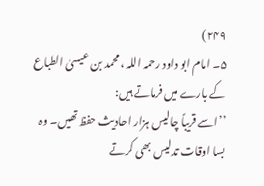۲۴۹)
۵۔ امام ابو داود رحمہ اللہ ، محمد بن عیسیٰ الطباع کے بارے میں فرماتے ہیں:
’’اسے قریباً چالیس ہزار احادیث حفظ تھیں۔ وہ بسا اوقات تدلیس بھی کرتے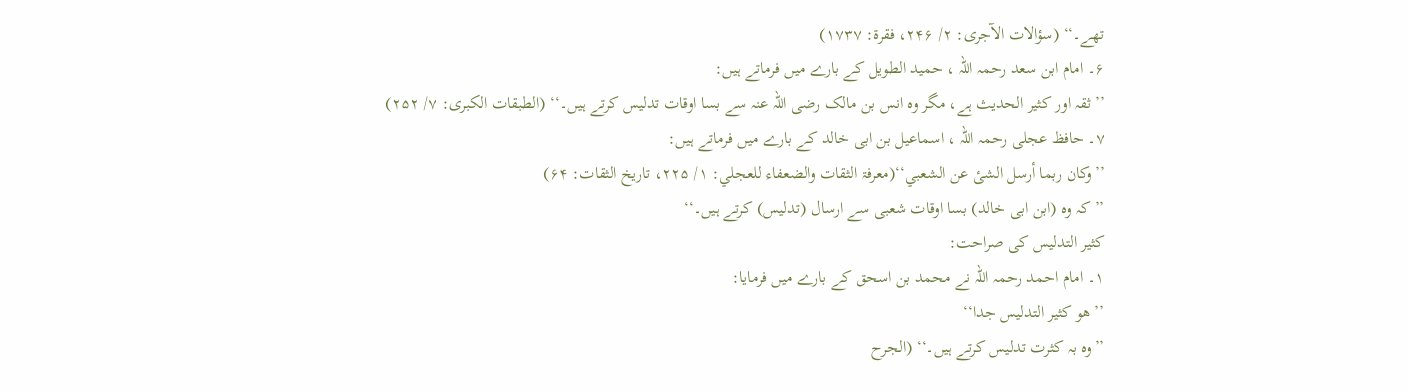تھے۔‘‘ (سؤالات الآجری: ۲/ ۲۴۶، فقرۃ: ۱۷۳۷)
۶۔ امام ابن سعد رحمہ اللہ ، حمید الطویل کے بارے میں فرماتے ہیں:
’’ثقہ اور کثیر الحدیث ہے، مگر وہ انس بن مالک رضی اللہ عنہ سے بسا اوقات تدلیس کرتے ہیں۔‘‘ (الطبقات الکبری: ۷/ ۲۵۲)
۷۔ حافظ عجلی رحمہ اللہ ، اسماعیل بن ابی خالد کے بارے میں فرماتے ہیں:
’’وکان ربما أرسل الشیٔ عن الشعبي‘‘(معرفۃ الثقات والضعفاء للعجلي: ۱/ ۲۲۵، تاریخ الثقات: ۶۴)
’’کہ وہ (ابن ابی خالد) بسا اوقات شعبی سے ارسال (تدلیس) کرتے ہیں۔‘‘
کثیر التدلیس کی صراحت:
۱۔ امام احمد رحمہ اللہ نے محمد بن اسحق کے بارے میں فرمایا:
’’ھو کثیر التدلیس جدا‘‘
’’وہ بہ کثرت تدلیس کرتے ہیں۔‘‘ (الجرح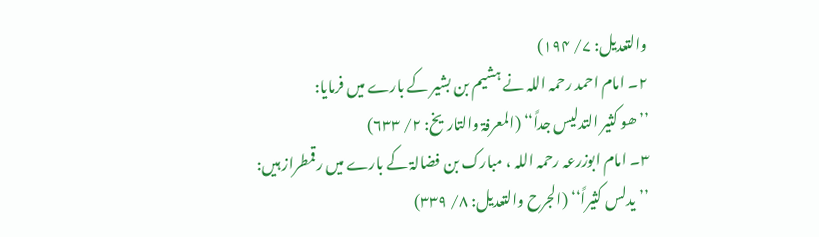والتعدیل: ۷/ ۱۹۴)
۲۔ امام احمد رحمہ اللہ نے ہشیم بن بشیر کے بارے میں فرمایا:
’’ھو کثیر التدلیس جداً‘‘ (المعرفۃ والتاریخ: ۲/ ۶۳۳)
۳۔ امام ابوزرعہ رحمہ اللہ ، مبارک بن فضالۃ کے بارے میں رقمطراز ہیں:
’’یدلس کثیراً‘‘ (الجرح والتعدیل: ۸/ ۳۳۹)